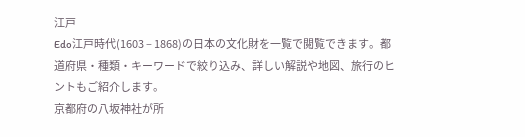江戸
Edo江戸時代(1603 – 1868)の日本の文化財を一覧で閲覧できます。都道府県・種類・キーワードで絞り込み、詳しい解説や地図、旅行のヒントもご紹介します。
京都府の八坂神社が所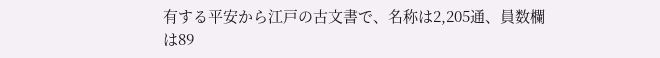有する平安から江戸の古文書で、名称は2,205通、員数欄は89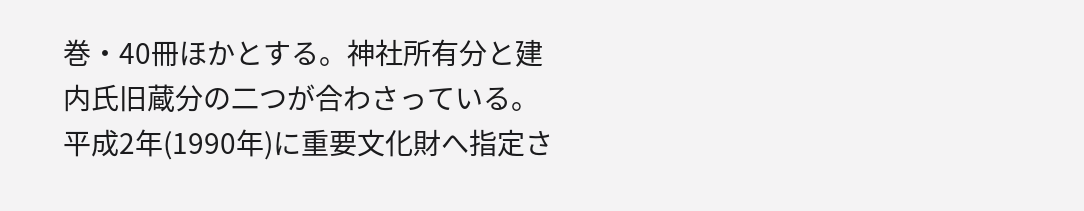巻・40冊ほかとする。神社所有分と建内氏旧蔵分の二つが合わさっている。平成2年(1990年)に重要文化財へ指定さ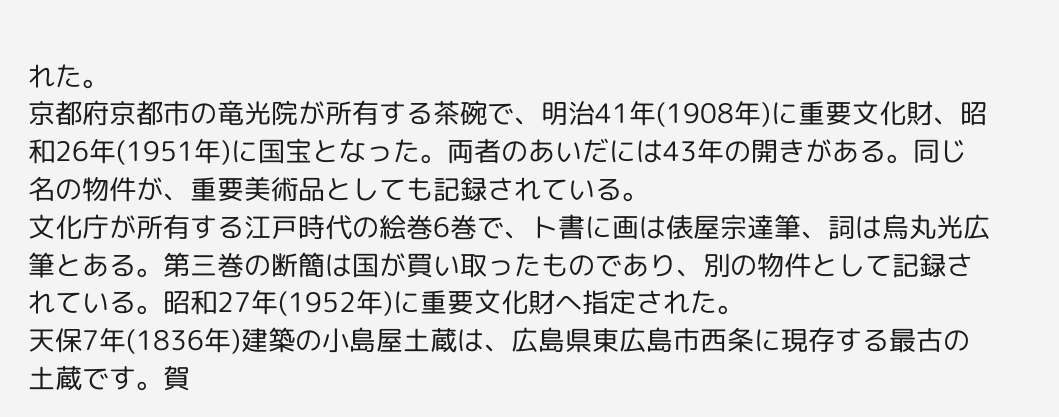れた。
京都府京都市の竜光院が所有する茶碗で、明治41年(1908年)に重要文化財、昭和26年(1951年)に国宝となった。両者のあいだには43年の開きがある。同じ名の物件が、重要美術品としても記録されている。
文化庁が所有する江戸時代の絵巻6巻で、ト書に画は俵屋宗達筆、詞は烏丸光広筆とある。第三巻の断簡は国が買い取ったものであり、別の物件として記録されている。昭和27年(1952年)に重要文化財へ指定された。
天保7年(1836年)建築の小島屋土蔵は、広島県東広島市西条に現存する最古の土蔵です。賀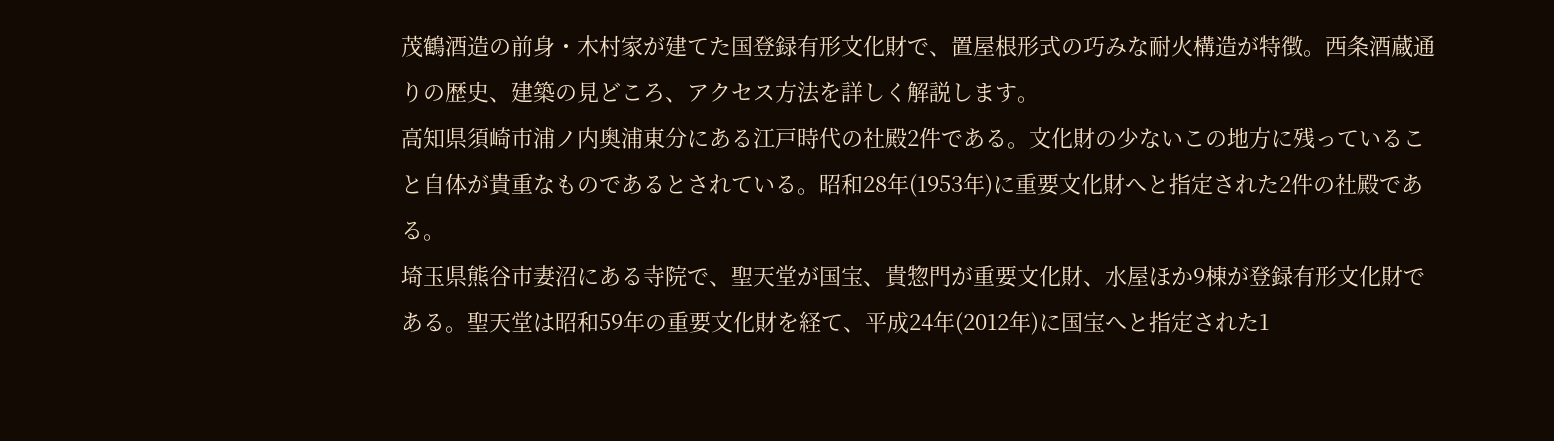茂鶴酒造の前身・木村家が建てた国登録有形文化財で、置屋根形式の巧みな耐火構造が特徴。西条酒蔵通りの歴史、建築の見どころ、アクセス方法を詳しく解説します。
高知県須崎市浦ノ内奥浦東分にある江戸時代の社殿2件である。文化財の少ないこの地方に残っていること自体が貴重なものであるとされている。昭和28年(1953年)に重要文化財へと指定された2件の社殿である。
埼玉県熊谷市妻沼にある寺院で、聖天堂が国宝、貴惣門が重要文化財、水屋ほか9棟が登録有形文化財である。聖天堂は昭和59年の重要文化財を経て、平成24年(2012年)に国宝へと指定された1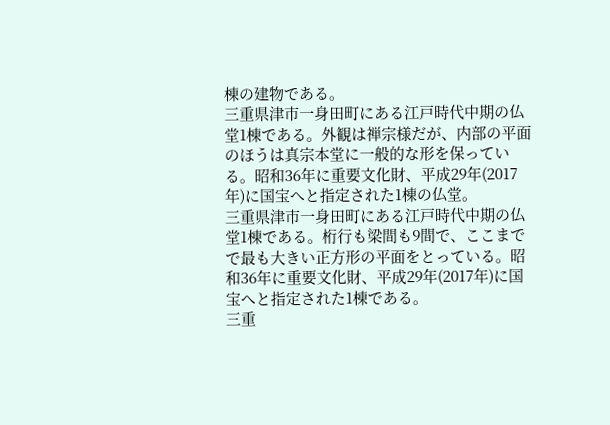棟の建物である。
三重県津市一身田町にある江戸時代中期の仏堂1棟である。外観は禅宗様だが、内部の平面のほうは真宗本堂に一般的な形を保っている。昭和36年に重要文化財、平成29年(2017年)に国宝へと指定された1棟の仏堂。
三重県津市一身田町にある江戸時代中期の仏堂1棟である。桁行も梁間も9間で、ここまでで最も大きい正方形の平面をとっている。昭和36年に重要文化財、平成29年(2017年)に国宝へと指定された1棟である。
三重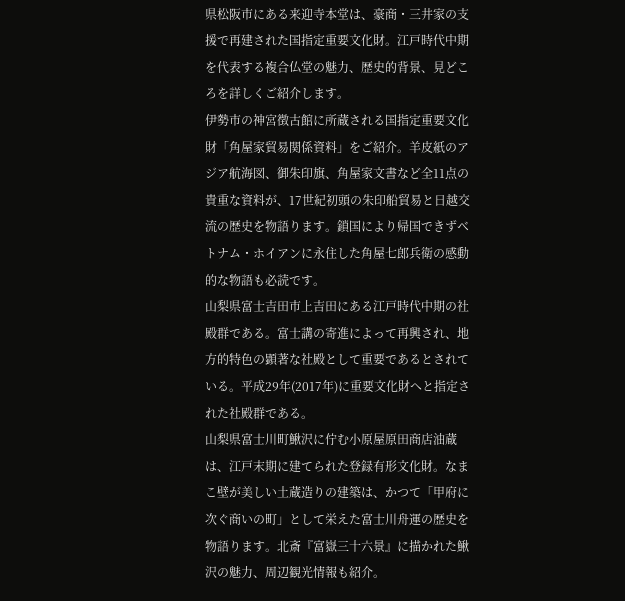県松阪市にある来迎寺本堂は、豪商・三井家の支援で再建された国指定重要文化財。江戸時代中期を代表する複合仏堂の魅力、歴史的背景、見どころを詳しくご紹介します。
伊勢市の神宮徴古館に所蔵される国指定重要文化財「角屋家貿易関係資料」をご紹介。羊皮紙のアジア航海図、御朱印旗、角屋家文書など全11点の貴重な資料が、17世紀初頭の朱印船貿易と日越交流の歴史を物語ります。鎖国により帰国できずベトナム・ホイアンに永住した角屋七郎兵衛の感動的な物語も必読です。
山梨県富士吉田市上吉田にある江戸時代中期の社殿群である。富士講の寄進によって再興され、地方的特色の顕著な社殿として重要であるとされている。平成29年(2017年)に重要文化財へと指定された社殿群である。
山梨県富士川町鰍沢に佇む小原屋原田商店油蔵は、江戸末期に建てられた登録有形文化財。なまこ壁が美しい土蔵造りの建築は、かつて「甲府に次ぐ商いの町」として栄えた富士川舟運の歴史を物語ります。北斎『富嶽三十六景』に描かれた鰍沢の魅力、周辺観光情報も紹介。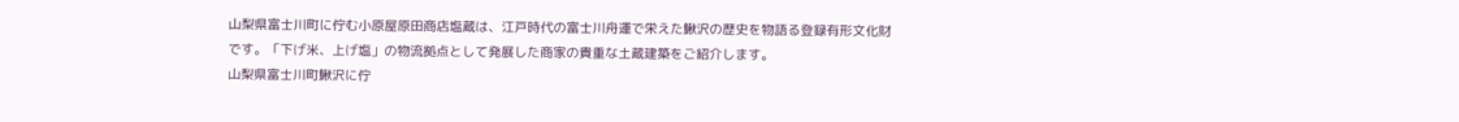山梨県富士川町に佇む小原屋原田商店塩蔵は、江戸時代の富士川舟運で栄えた鰍沢の歴史を物語る登録有形文化財です。「下げ米、上げ塩」の物流拠点として発展した商家の貴重な土蔵建築をご紹介します。
山梨県富士川町鰍沢に佇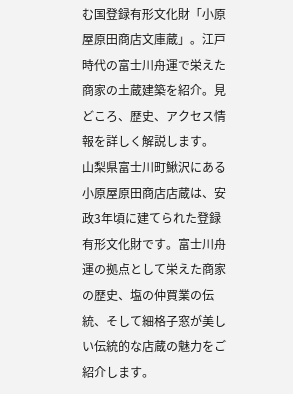む国登録有形文化財「小原屋原田商店文庫蔵」。江戸時代の富士川舟運で栄えた商家の土蔵建築を紹介。見どころ、歴史、アクセス情報を詳しく解説します。
山梨県富士川町鰍沢にある小原屋原田商店店蔵は、安政3年頃に建てられた登録有形文化財です。富士川舟運の拠点として栄えた商家の歴史、塩の仲買業の伝統、そして細格子窓が美しい伝統的な店蔵の魅力をご紹介します。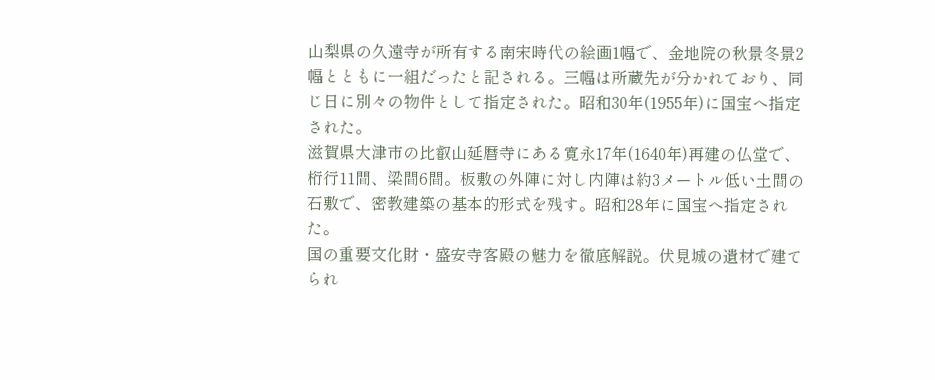山梨県の久遠寺が所有する南宋時代の絵画1幅で、金地院の秋景冬景2幅とともに一組だったと記される。三幅は所蔵先が分かれており、同じ日に別々の物件として指定された。昭和30年(1955年)に国宝へ指定された。
滋賀県大津市の比叡山延暦寺にある寛永17年(1640年)再建の仏堂で、桁行11間、梁間6間。板敷の外陣に対し内陣は約3メートル低い土間の石敷で、密教建築の基本的形式を残す。昭和28年に国宝へ指定された。
国の重要文化財・盛安寺客殿の魅力を徹底解説。伏見城の遺材で建てられ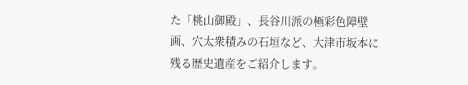た「桃山御殿」、長谷川派の極彩色障壁画、穴太衆積みの石垣など、大津市坂本に残る歴史遺産をご紹介します。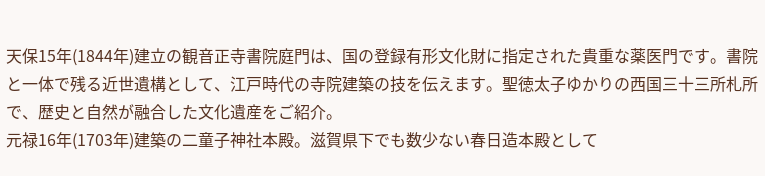天保15年(1844年)建立の観音正寺書院庭門は、国の登録有形文化財に指定された貴重な薬医門です。書院と一体で残る近世遺構として、江戸時代の寺院建築の技を伝えます。聖徳太子ゆかりの西国三十三所札所で、歴史と自然が融合した文化遺産をご紹介。
元禄16年(1703年)建築の二童子神社本殿。滋賀県下でも数少ない春日造本殿として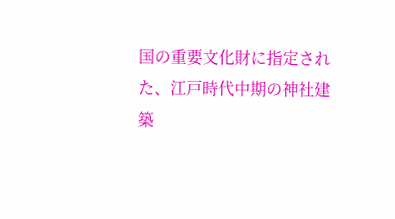国の重要文化財に指定された、江戸時代中期の神社建築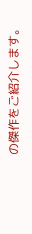の傑作をご紹介します。